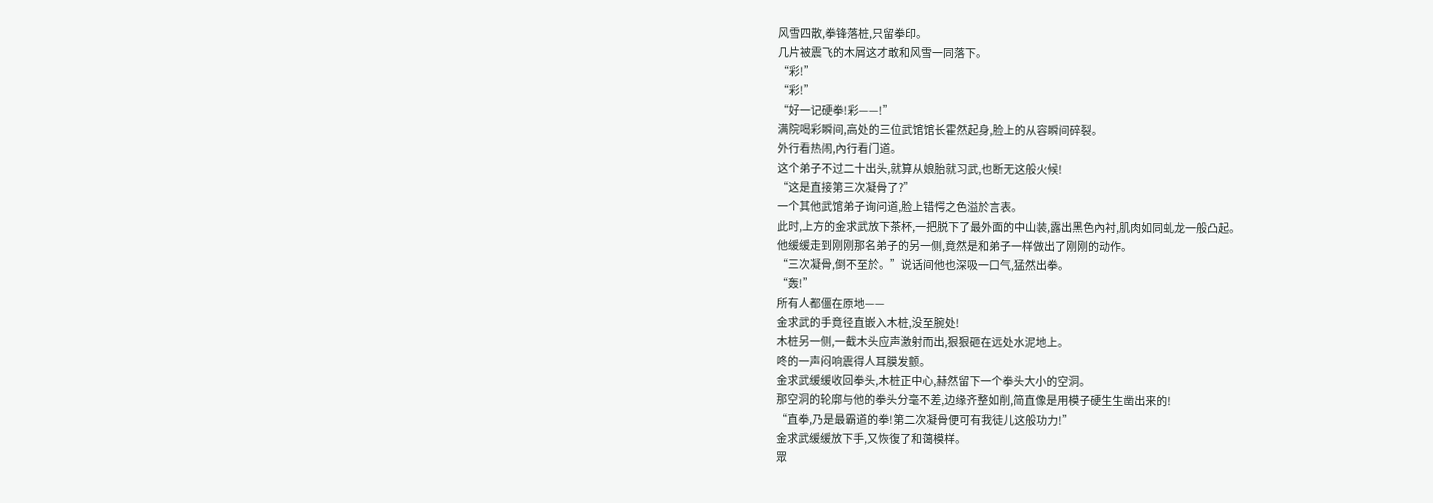风雪四散,拳锋落桩,只留拳印。
几片被震飞的木屑这才敢和风雪一同落下。
“彩!”
“彩!”
“好一记硬拳!彩——!”
满院喝彩瞬间,高处的三位武馆馆长霍然起身,脸上的从容瞬间碎裂。
外行看热闹,內行看门道。
这个弟子不过二十出头,就算从娘胎就习武,也断无这般火候!
“这是直接第三次凝骨了?”
一个其他武馆弟子询问道,脸上错愕之色溢於言表。
此时,上方的金求武放下茶杯,一把脱下了最外面的中山装,露出黑色內衬,肌肉如同虬龙一般凸起。
他缓缓走到刚刚那名弟子的另一侧,竟然是和弟子一样做出了刚刚的动作。
“三次凝骨,倒不至於。”说话间他也深吸一口气,猛然出拳。
“轰!”
所有人都僵在原地——
金求武的手竟径直嵌入木桩,没至腕处!
木桩另一侧,一截木头应声激射而出,狠狠砸在远处水泥地上。
咚的一声闷响震得人耳膜发颤。
金求武缓缓收回拳头,木桩正中心,赫然留下一个拳头大小的空洞。
那空洞的轮廓与他的拳头分毫不差,边缘齐整如削,简直像是用模子硬生生凿出来的!
“直拳,乃是最霸道的拳!第二次凝骨便可有我徒儿这般功力!”
金求武缓缓放下手,又恢復了和蔼模样。
眾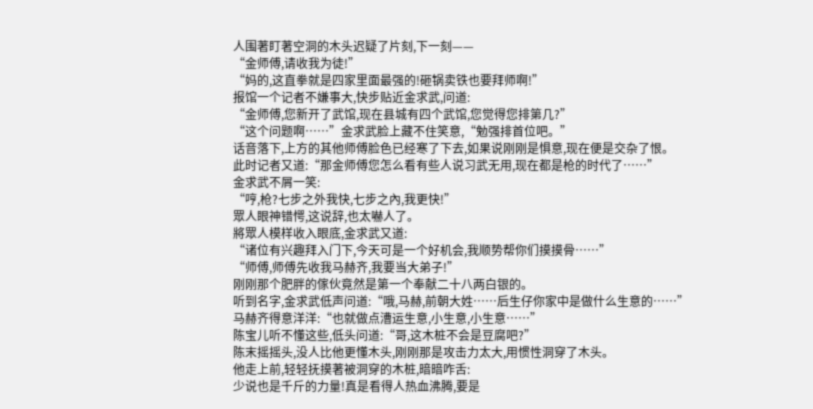人围著盯著空洞的木头迟疑了片刻,下一刻——
“金师傅,请收我为徒!”
“妈的,这直拳就是四家里面最强的!砸锅卖铁也要拜师啊!”
报馆一个记者不嫌事大,快步贴近金求武,问道:
“金师傅,您新开了武馆,现在县城有四个武馆,您觉得您排第几?”
“这个问题啊……”金求武脸上藏不住笑意,“勉强排首位吧。”
话音落下,上方的其他师傅脸色已经寒了下去,如果说刚刚是惧意,现在便是交杂了恨。
此时记者又道:“那金师傅您怎么看有些人说习武无用,现在都是枪的时代了……”
金求武不屑一笑:
“哼,枪?七步之外我快,七步之內,我更快!”
眾人眼神错愕,这说辞,也太嚇人了。
將眾人模样收入眼底,金求武又道:
“诸位有兴趣拜入门下,今天可是一个好机会,我顺势帮你们摸摸骨……”
“师傅,师傅先收我马赫齐,我要当大弟子!”
刚刚那个肥胖的傢伙竟然是第一个奉献二十八两白银的。
听到名字,金求武低声问道:“哦,马赫,前朝大姓……后生仔你家中是做什么生意的……”
马赫齐得意洋洋:“也就做点漕运生意,小生意,小生意……”
陈宝儿听不懂这些,低头问道:“哥,这木桩不会是豆腐吧?”
陈末摇摇头,没人比他更懂木头,刚刚那是攻击力太大,用惯性洞穿了木头。
他走上前,轻轻抚摸著被洞穿的木桩,暗暗咋舌:
少说也是千斤的力量!真是看得人热血沸腾,要是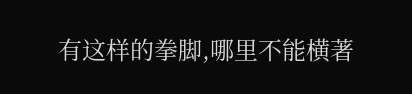有这样的拳脚,哪里不能横著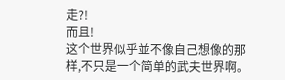走?!
而且!
这个世界似乎並不像自己想像的那样,不只是一个简单的武夫世界啊。